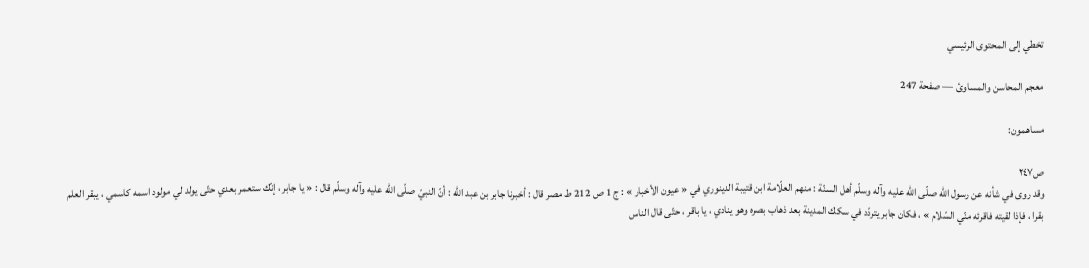تخطي إلى المحتوى الرئيسي

معجم المحاسن والمساوئ — صفحة 247

مساهمون:

ص٢٤٧
وقد روى في شأنه عن رسول اللّه صلّى اللّه عليه وآله وسلّم أهل السنّة : منهم العلّامة ابن قتيبة الدينوري في « عيون الأخبار » : ج 1 ص 212 ط مصر قال : أخبرنا جابر بن عبد اللّه : أنّ النبيّ صلّى اللّه عليه وآله وسلّم قال : « يا جابر ، إنّك ستعمر بعدي حتّى يولد لي مولود اسمه كاسمي ، يبقر العلم بقرا ، فإذا لقيته فاقرئه منّي السّلام » ، فكان جابر يتردّد في سكك المدينة بعد ذهاب بصره وهو ينادي ، يا باقر ، حتّى قال الناس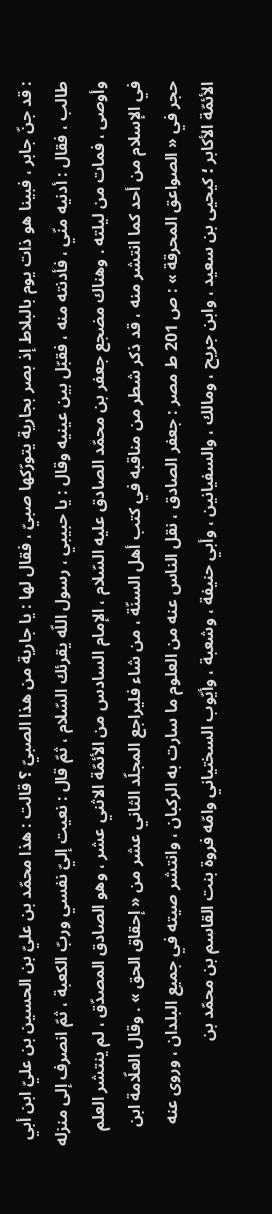: قد جنّ جابر ، فبينا هو ذات يوم بالبلاط إذ بصر بجارية يتورّكها صبيّ ، فقال لها : يا جارية من هذا الصبيّ ؟ قالت : هذا محمّد بن عليّ بن الحسين بن عليّ ابن أبي طالب ، فقال : أدنيه منّي ، فأدنته منه ، فقبّل بين عينيه وقال : يا حبيبي ، رسول اللّه يقرئك السّلام ، ثمّ قال : نعيت إليّ نفسي وربّ الكعبة ، ثمّ انصرف إلى منزله وأوصى ، فمات من ليلته . وهناك مضجع جعفر بن محمّد الصادق عليه السّلام ، الإمام السادس من الأئمّة الاثني عشر ، وهو الصادق المصدّق ، لم ينتشر العلم في الإسلام من أحد كما انتشر منه ، قد ذكر شطر من مناقبه في كتب أهل السنّة ، من شاء فليراجع المجلّد الثاني عشر من « إحقاق الحق » . وقال العلّامة ابن حجر في « الصواعق المحرقة » : ص 201 ط مصر : جعفر الصادق ، نقل الناس عنه من العلوم ما سارت به الركبان ، وانتشر صيته في جميع البلدان ، وروى عنه الأئمّة الأكابر ؛ كيحيى بن سعيد ، وابن جريح ، ومالك ، والسفيانين ، وأبي حنيفة ، وشعبة ، وأيّوب السختياني وامّه فروة بنت القاسم بن محمّد بن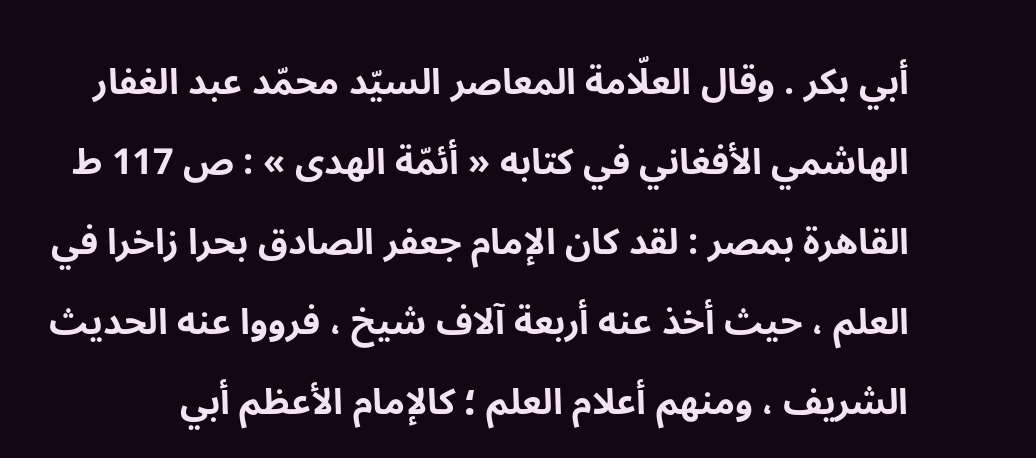أبي بكر . وقال العلّامة المعاصر السيّد محمّد عبد الغفار الهاشمي الأفغاني في كتابه « أئمّة الهدى » : ص 117 ط القاهرة بمصر : لقد كان الإمام جعفر الصادق بحرا زاخرا في العلم ، حيث أخذ عنه أربعة آلاف شيخ ، فرووا عنه الحديث الشريف ، ومنهم أعلام العلم ؛ كالإمام الأعظم أبي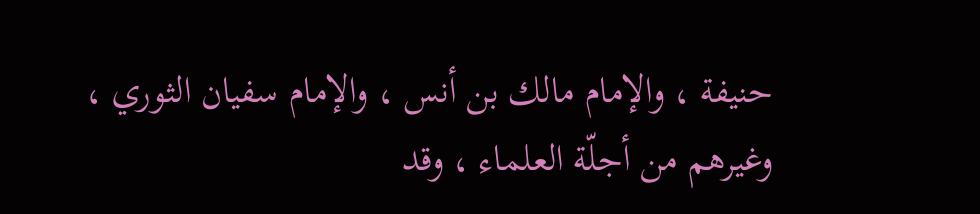حنيفة ، والإمام مالك بن أنس ، والإمام سفيان الثوري ، وغيرهم من أجلّة العلماء ، وقد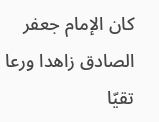كان الإمام جعفر الصادق زاهدا ورعا تقيّا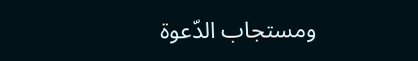ومستجاب الدّعوة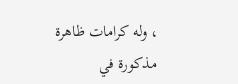، وله كرامات ظاهرة مذكورة في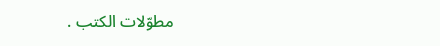مطوّلات الكتب .